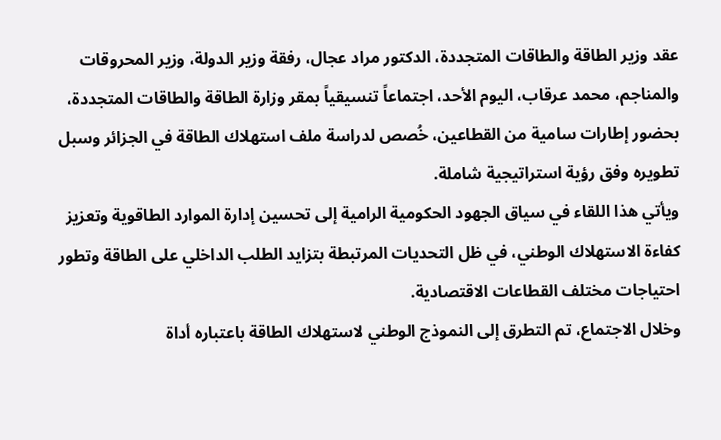عقد وزير الطاقة والطاقات المتجددة، الدكتور مراد عجال، رفقة وزير الدولة، وزير المحروقات والمناجم، محمد عرقاب، اليوم الأحد، اجتماعاً تنسيقياً بمقر وزارة الطاقة والطاقات المتجددة، بحضور إطارات سامية من القطاعين، خُصص لدراسة ملف استهلاك الطاقة في الجزائر وسبل تطويره وفق رؤية استراتيجية شاملة.
ويأتي هذا اللقاء في سياق الجهود الحكومية الرامية إلى تحسين إدارة الموارد الطاقوية وتعزيز كفاءة الاستهلاك الوطني، في ظل التحديات المرتبطة بتزايد الطلب الداخلي على الطاقة وتطور احتياجات مختلف القطاعات الاقتصادية.
وخلال الاجتماع، تم التطرق إلى النموذج الوطني لاستهلاك الطاقة باعتباره أداة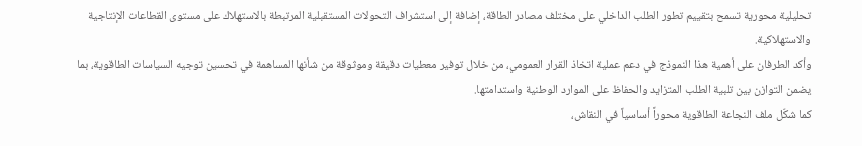تحليلية محورية تسمح بتقييم تطور الطلب الداخلي على مختلف مصادر الطاقة، إضافة إلى استشراف التحولات المستقبلية المرتبطة بالاستهلاك على مستوى القطاعات الإنتاجية والاستهلاكية.
وأكد الطرفان على أهمية هذا النموذج في دعم عملية اتخاذ القرار العمومي، من خلال توفير معطيات دقيقة وموثوقة من شأنها المساهمة في تحسين توجيه السياسات الطاقوية، بما يضمن التوازن بين تلبية الطلب المتزايد والحفاظ على الموارد الوطنية واستدامتها.
كما شكّل ملف النجاعة الطاقوية محوراً أساسياً في النقاش،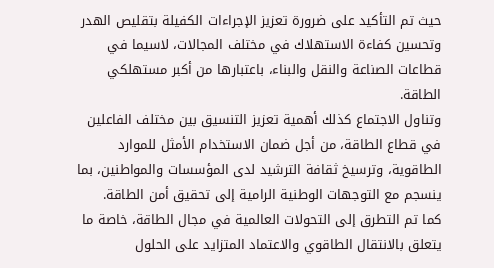حيث تم التأكيد على ضرورة تعزيز الإجراءات الكفيلة بتقليص الهدر وتحسين كفاءة الاستهلاك في مختلف المجالات، لاسيما في قطاعات الصناعة والنقل والبناء، باعتبارها من أكبر مستهلكي الطاقة.
وتناول الاجتماع كذلك أهمية تعزيز التنسيق بين مختلف الفاعلين في قطاع الطاقة، من أجل ضمان الاستخدام الأمثل للموارد الطاقوية، وترسيخ ثقافة الترشيد لدى المؤسسات والمواطنين، بما ينسجم مع التوجهات الوطنية الرامية إلى تحقيق أمن الطاقة.
كما تم التطرق إلى التحولات العالمية في مجال الطاقة، خاصة ما يتعلق بالانتقال الطاقوي والاعتماد المتزايد على الحلول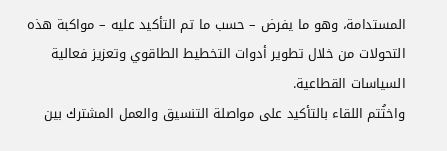المستدامة، وهو ما يفرض – حسب ما تم التأكيد عليه – مواكبة هذه التحولات من خلال تطوير أدوات التخطيط الطاقوي وتعزيز فعالية السياسات القطاعية.
واختُتم اللقاء بالتأكيد على مواصلة التنسيق والعمل المشترك بين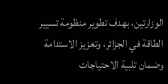الوزارتين، بهدف تطوير منظومة تسيير الطاقة في الجزائر، وتعزيز الاستدامة وضمان تلبية الاحتياجات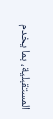المستقبلية، بما يخدم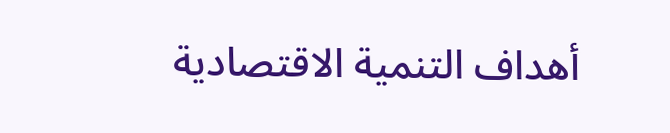أهداف التنمية الاقتصادية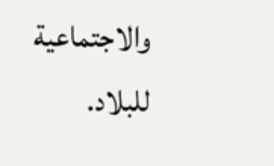والاجتماعية للبلاد.